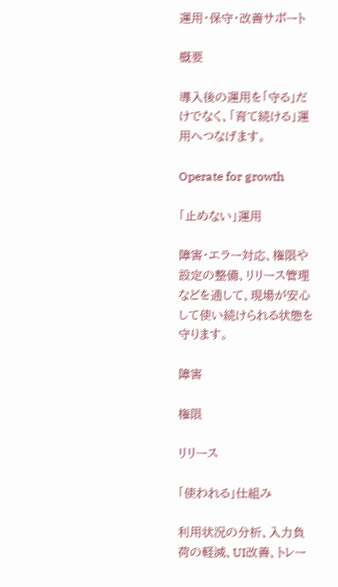運用・保守・改善サポート

概要

導入後の運用を「守る」だけでなく、「育て続ける」運用へつなげます。

Operate for growth

「止めない」運用

障害・エラー対応、権限や設定の整備、リリース管理などを通して、現場が安心して使い続けられる状態を守ります。

障害

権限

リリース

「使われる」仕組み

利用状況の分析、入力負荷の軽減、UI改善、トレー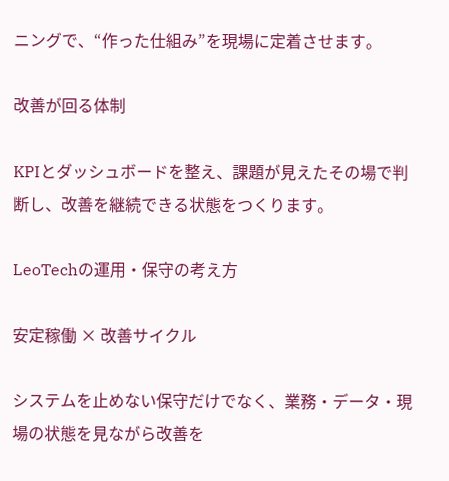ニングで、“作った仕組み”を現場に定着させます。

改善が回る体制

KPIとダッシュボードを整え、課題が見えたその場で判断し、改善を継続できる状態をつくります。

LeoTechの運用・保守の考え方

安定稼働 × 改善サイクル

システムを止めない保守だけでなく、業務・データ・現場の状態を見ながら改善を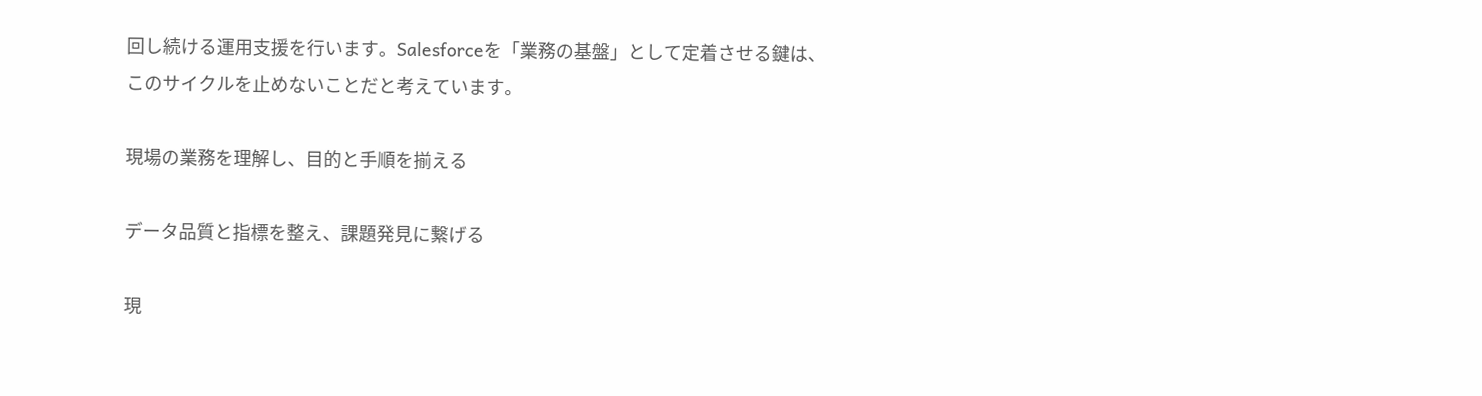回し続ける運用支援を行います。Salesforceを「業務の基盤」として定着させる鍵は、このサイクルを止めないことだと考えています。

現場の業務を理解し、目的と手順を揃える

データ品質と指標を整え、課題発見に繋げる

現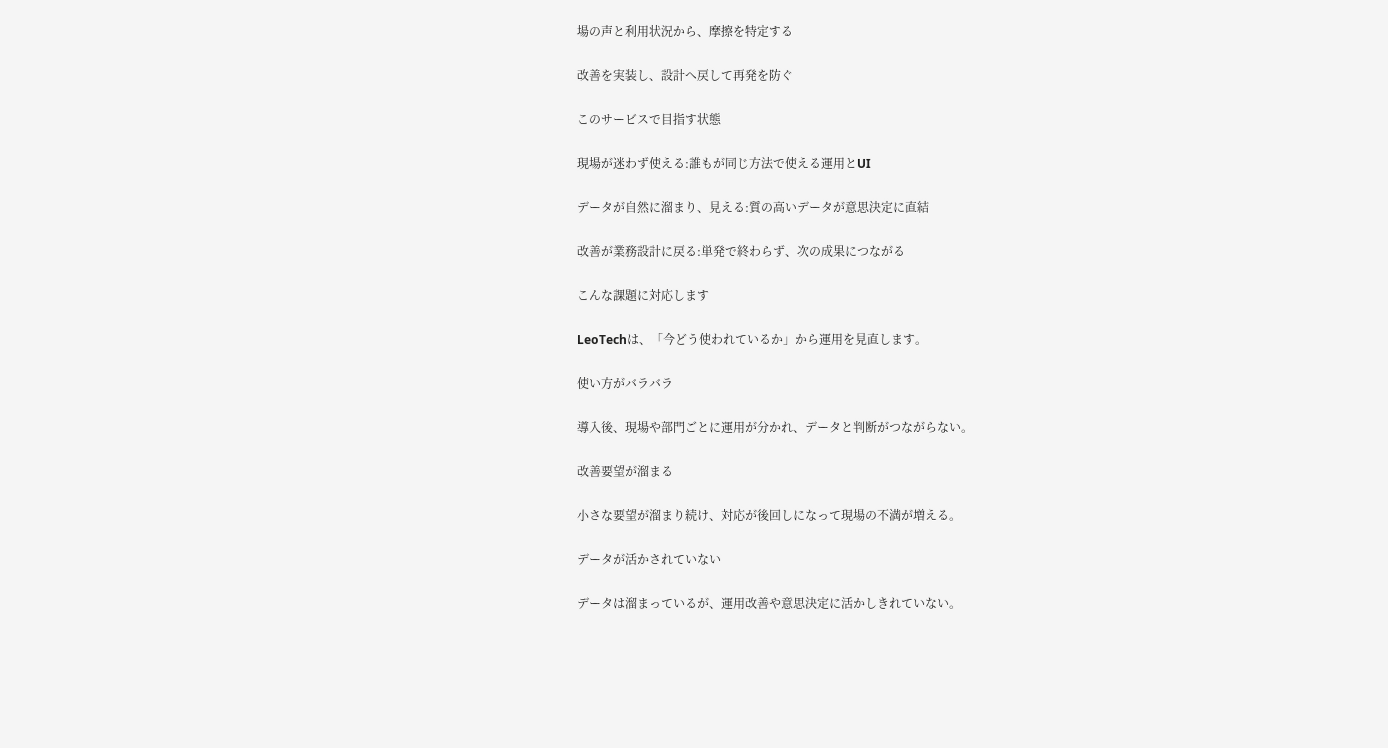場の声と利用状況から、摩擦を特定する

改善を実装し、設計へ戻して再発を防ぐ

このサービスで目指す状態

現場が迷わず使える:誰もが同じ方法で使える運用とUI

データが自然に溜まり、見える:質の高いデータが意思決定に直結

改善が業務設計に戻る:単発で終わらず、次の成果につながる

こんな課題に対応します

LeoTechは、「今どう使われているか」から運用を見直します。

使い方がバラバラ

導入後、現場や部門ごとに運用が分かれ、データと判断がつながらない。

改善要望が溜まる

小さな要望が溜まり続け、対応が後回しになって現場の不満が増える。

データが活かされていない

データは溜まっているが、運用改善や意思決定に活かしきれていない。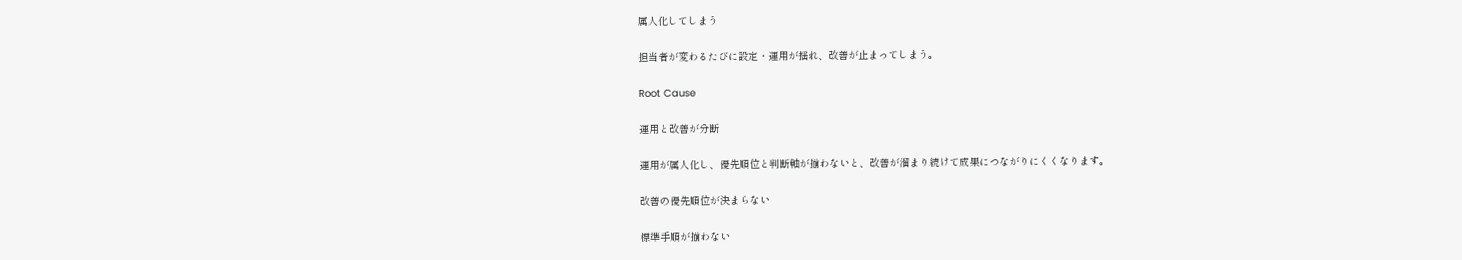属人化してしまう

担当者が変わるたびに設定・運用が揺れ、改善が止まってしまう。

Root Cause

運用と改善が分断

運用が属人化し、優先順位と判断軸が揃わないと、改善が溜まり続けて成果につながりにくくなります。

改善の優先順位が決まらない

標準手順が揃わない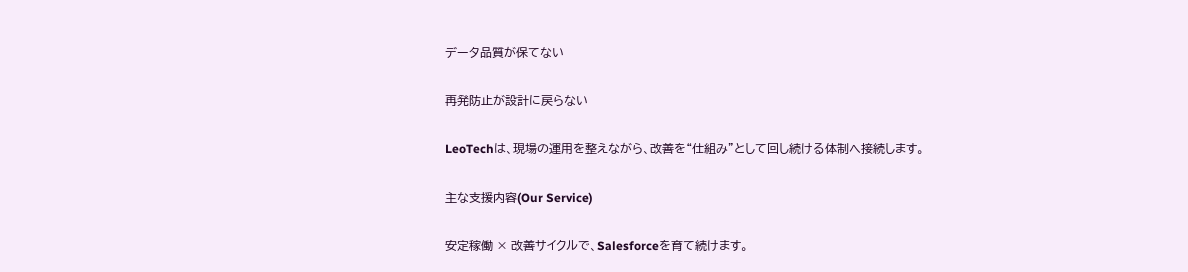データ品質が保てない

再発防止が設計に戻らない

LeoTechは、現場の運用を整えながら、改善を“仕組み”として回し続ける体制へ接続します。

主な支援内容(Our Service)

安定稼働 × 改善サイクルで、Salesforceを育て続けます。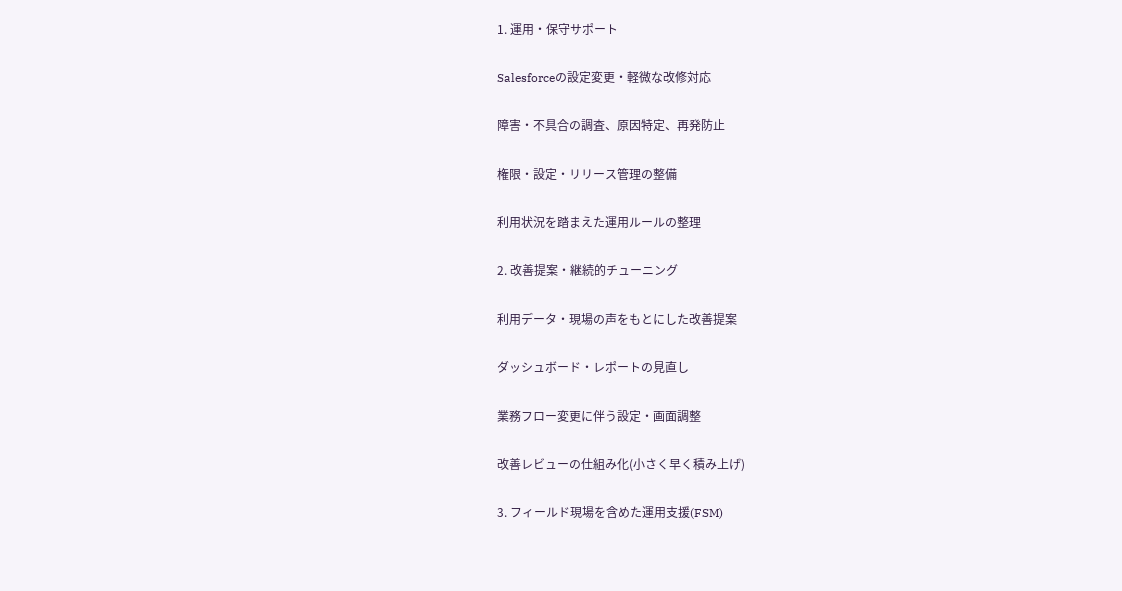1. 運用・保守サポート

Salesforceの設定変更・軽微な改修対応

障害・不具合の調査、原因特定、再発防止

権限・設定・リリース管理の整備

利用状況を踏まえた運用ルールの整理

2. 改善提案・継続的チューニング

利用データ・現場の声をもとにした改善提案

ダッシュボード・レポートの見直し

業務フロー変更に伴う設定・画面調整

改善レビューの仕組み化(小さく早く積み上げ)

3. フィールド現場を含めた運用支援(FSM)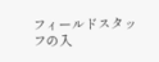フィールドスタッフの入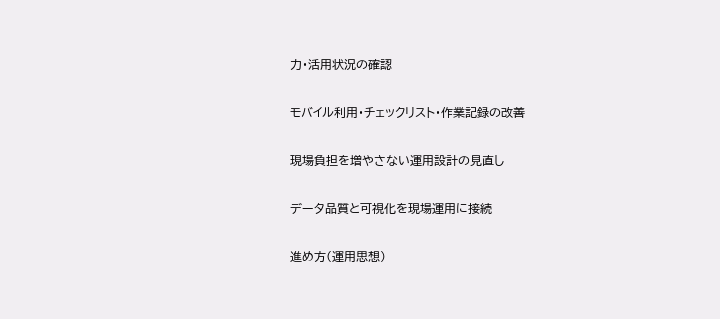力・活用状況の確認

モバイル利用・チェックリスト・作業記録の改善

現場負担を増やさない運用設計の見直し

データ品質と可視化を現場運用に接続

進め方(運用思想)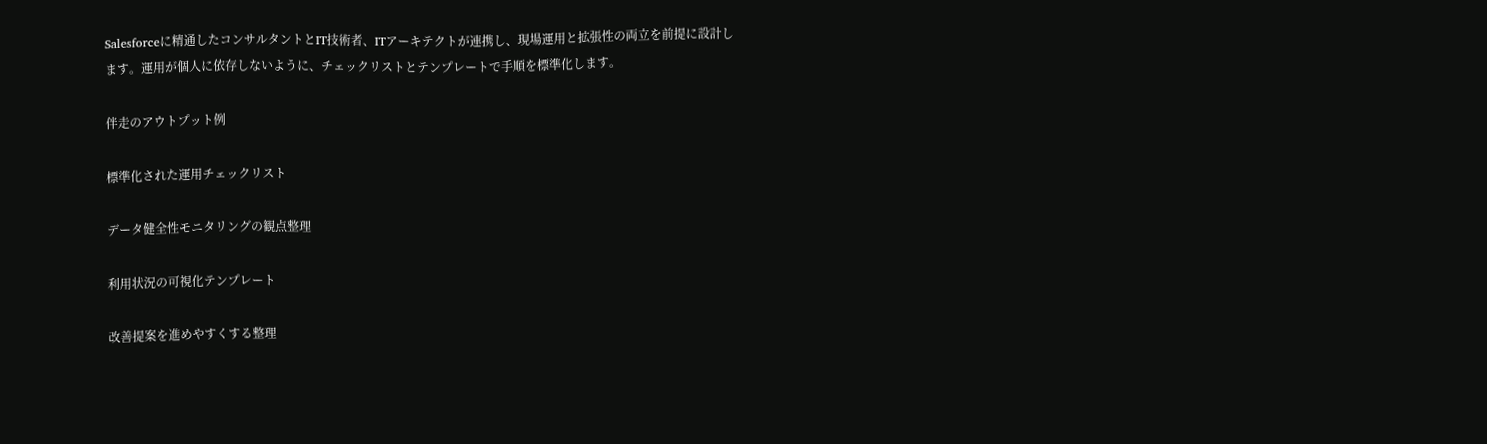Salesforceに精通したコンサルタントとIT技術者、ITアーキテクトが連携し、現場運用と拡張性の両立を前提に設計します。運用が個人に依存しないように、チェックリストとテンプレートで手順を標準化します。

伴走のアウトプット例

標準化された運用チェックリスト

データ健全性モニタリングの観点整理

利用状況の可視化テンプレート

改善提案を進めやすくする整理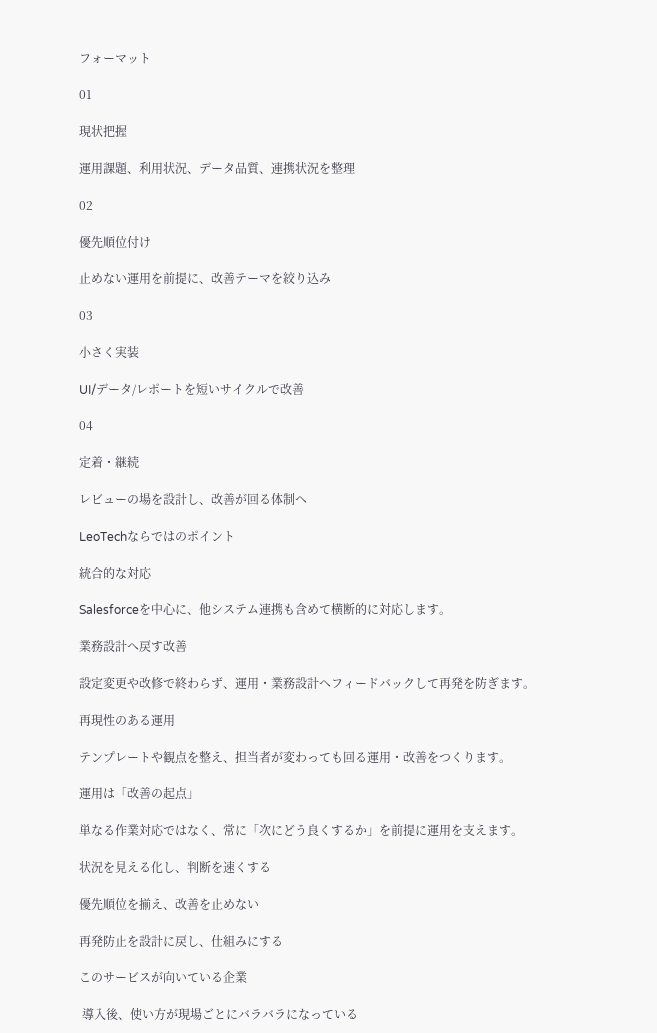フォーマット

01

現状把握

運用課題、利用状況、データ品質、連携状況を整理

02

優先順位付け

止めない運用を前提に、改善テーマを絞り込み

03

小さく実装

UI/データ/レポートを短いサイクルで改善

04

定着・継続

レビューの場を設計し、改善が回る体制へ

LeoTechならではのポイント

統合的な対応

Salesforceを中心に、他システム連携も含めて横断的に対応します。

業務設計へ戻す改善

設定変更や改修で終わらず、運用・業務設計へフィードバックして再発を防ぎます。

再現性のある運用

テンプレートや観点を整え、担当者が変わっても回る運用・改善をつくります。

運用は「改善の起点」

単なる作業対応ではなく、常に「次にどう良くするか」を前提に運用を支えます。

状況を見える化し、判断を速くする

優先順位を揃え、改善を止めない

再発防止を設計に戻し、仕組みにする

このサービスが向いている企業

 導入後、使い方が現場ごとにバラバラになっている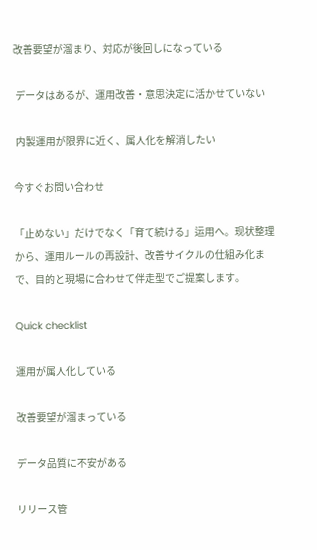改善要望が溜まり、対応が後回しになっている

 データはあるが、運用改善・意思決定に活かせていない

 内製運用が限界に近く、属人化を解消したい

今すぐお問い合わせ

「止めない」だけでなく「育て続ける」运用へ。现状整理から、運用ルールの再設計、改善サイクルの仕組み化まで、目的と現場に合わせて伴走型でご提案します。

Quick checklist

運用が属人化している

改善要望が溜まっている

データ品質に不安がある

リリース管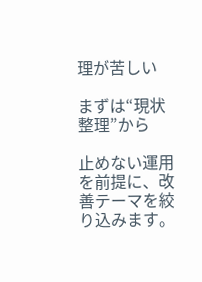理が苦しい

まずは“現状整理”から

止めない運用を前提に、改善テーマを絞り込みます。